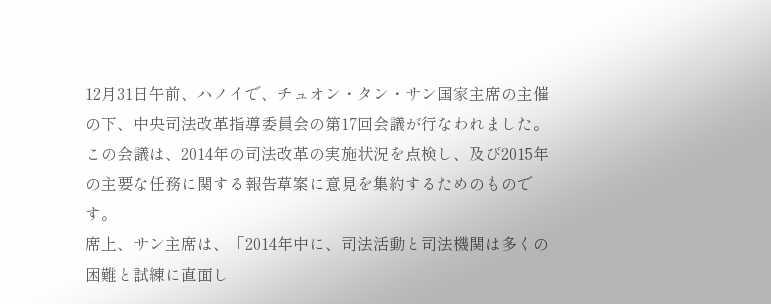12月31日午前、ハノイで、チュオン・タン・サン国家主席の主催の下、中央司法改革指導委員会の第17回会議が行なわれました。この会議は、2014年の司法改革の実施状況を点検し、及び2015年の主要な任務に関する報告草案に意見を集約するためのものです。
席上、サン主席は、「2014年中に、司法活動と司法機関は多くの困難と試練に直面し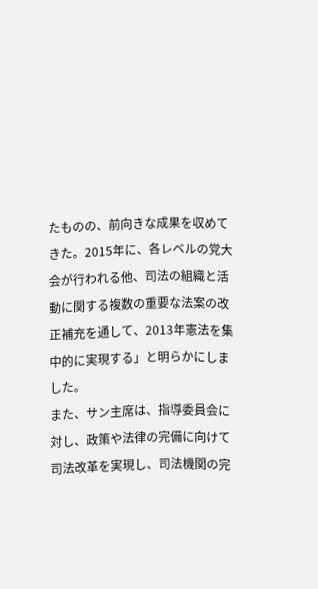たものの、前向きな成果を収めてきた。2015年に、各レベルの党大会が行われる他、司法の組織と活動に関する複数の重要な法案の改正補充を通して、2013年憲法を集中的に実現する」と明らかにしました。
また、サン主席は、指導委員会に対し、政策や法律の完備に向けて司法改革を実現し、司法機関の完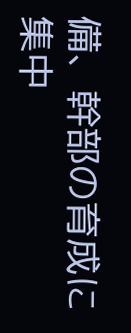備、幹部の育成に集中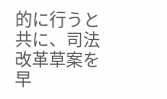的に行うと共に、司法改革草案を早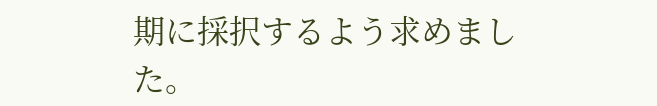期に採択するよう求めました。